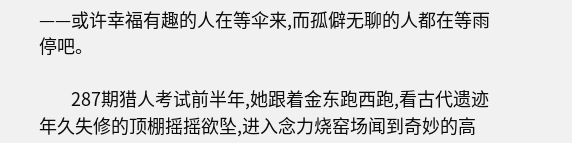——或许幸福有趣的人在等伞来,而孤僻无聊的人都在等雨停吧。

        287期猎人考试前半年,她跟着金东跑西跑,看古代遗迹年久失修的顶棚摇摇欲坠,进入念力烧窑场闻到奇妙的高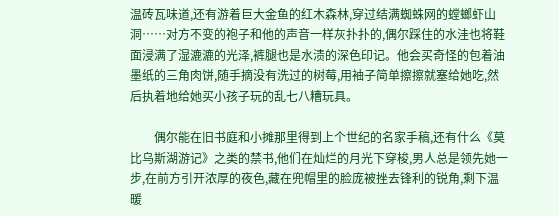温砖瓦味道,还有游着巨大金鱼的红木森林,穿过结满蜘蛛网的螳螂虾山洞……对方不变的袍子和他的声音一样灰扑扑的,偶尔踩住的水洼也将鞋面浸满了湿漉漉的光泽,裤腿也是水渍的深色印记。他会买奇怪的包着油墨纸的三角肉饼,随手摘没有洗过的树莓,用袖子简单擦擦就塞给她吃,然后执着地给她买小孩子玩的乱七八糟玩具。

        偶尔能在旧书庭和小摊那里得到上个世纪的名家手稿,还有什么《莫比乌斯湖游记》之类的禁书,他们在灿烂的月光下穿梭,男人总是领先她一步,在前方引开浓厚的夜色,藏在兜帽里的脸庞被挫去锋利的锐角,剩下温暖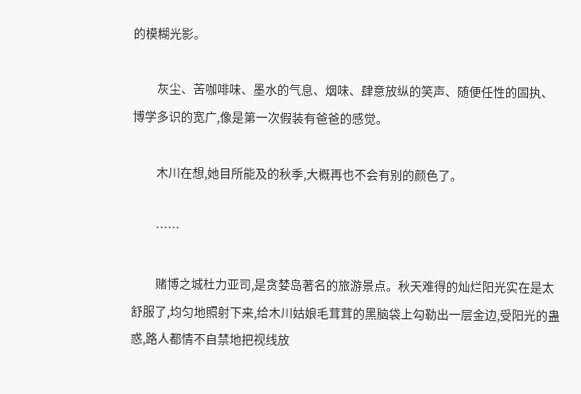的模糊光影。

        灰尘、苦咖啡味、墨水的气息、烟味、肆意放纵的笑声、随便任性的固执、博学多识的宽广,像是第一次假装有爸爸的感觉。

        木川在想,她目所能及的秋季,大概再也不会有别的颜色了。

        ……

        赌博之城杜力亚司,是贪婪岛著名的旅游景点。秋天难得的灿烂阳光实在是太舒服了,均匀地照射下来,给木川姑娘毛茸茸的黑脑袋上勾勒出一层金边,受阳光的蛊惑,路人都情不自禁地把视线放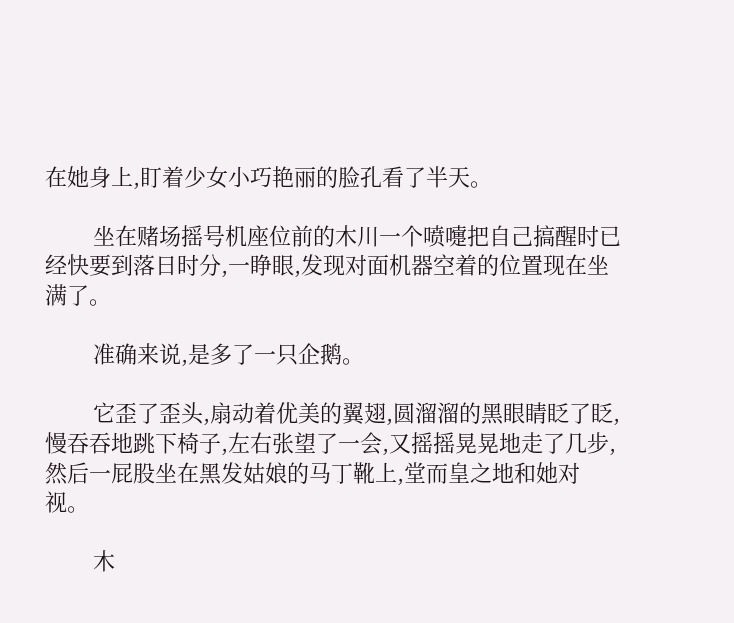在她身上,盯着少女小巧艳丽的脸孔看了半天。

        坐在赌场摇号机座位前的木川一个喷嚏把自己搞醒时已经快要到落日时分,一睁眼,发现对面机器空着的位置现在坐满了。

        准确来说,是多了一只企鹅。

        它歪了歪头,扇动着优美的翼翅,圆溜溜的黑眼睛眨了眨,慢吞吞地跳下椅子,左右张望了一会,又摇摇晃晃地走了几步,然后一屁股坐在黑发姑娘的马丁靴上,堂而皇之地和她对视。

        木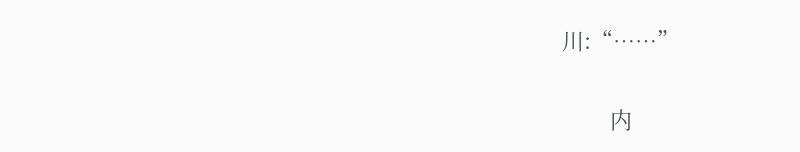川:“……”

        内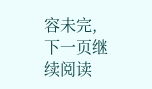容未完,下一页继续阅读